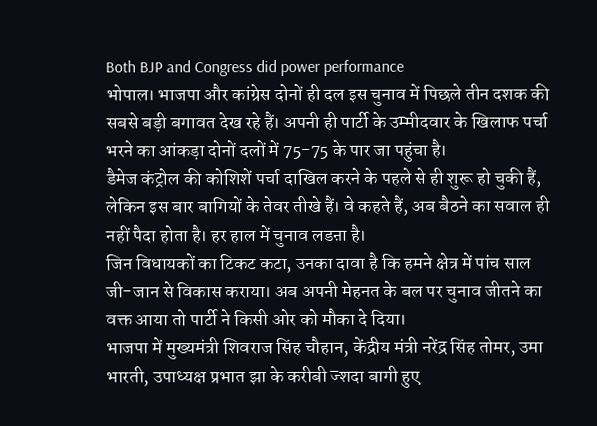Both BJP and Congress did power performance
भोपाल। भाजपा और कांग्रेस दोनों ही दल इस चुनाव में पिछले तीन दशक की सबसे बड़ी बगावत देख रहे हैं। अपनी ही पार्टी के उम्मीदवार के खिलाफ पर्चा भरने का आंकड़ा दोनों दलों में 75-75 के पार जा पहुंचा है।
डैमेज कंट्रोल की कोशिशें पर्चा दाखिल करने के पहले से ही शुरू हो चुकी हैं, लेकिन इस बार बागियों के तेवर तीखे हैं। वे कहते हैं, अब बैठने का सवाल ही नहीं पैदा होता है। हर हाल में चुनाव लडऩा है।
जिन विधायकों का टिकट कटा, उनका दावा है कि हमने क्षेत्र में पांच साल जी-जान से विकास कराया। अब अपनी मेहनत के बल पर चुनाव जीतने का वक्त आया तो पार्टी ने किसी ओर को मौका दे दिया।
भाजपा में मुख्यमंत्री शिवराज सिंह चौहान, केंद्रीय मंत्री नरेंद्र सिंह तोमर, उमा भारती, उपाध्यक्ष प्रभात झा के करीबी ज्शदा बागी हुए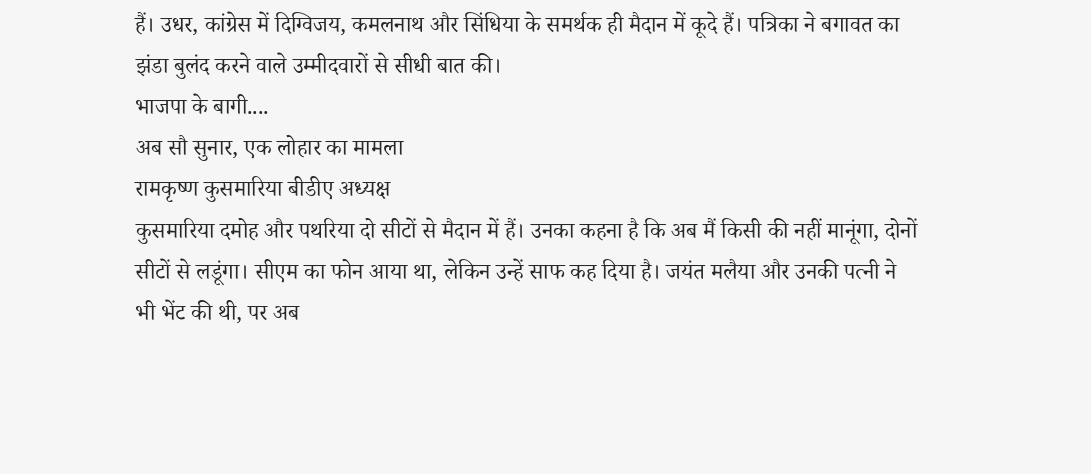हैं। उधर, कांग्रेस में दिग्विजय, कमलनाथ और सिंधिया के समर्थक ही मैदान में कूदे हैं। पत्रिका ने बगावत का झंडा बुलंद करने वाले उम्मीदवारों से सीधी बात की।
भाजपा के बागी....
अब सौ सुनार, एक लोहार का मामला
रामकृष्ण कुसमारिया बीडीए अध्यक्ष
कुसमारिया दमोह और पथरिया दो सीटों से मैदान में हैं। उनका कहना है कि अब मैं किसी की नहीं मानूंगा, दोनों सीटों से लडूंगा। सीएम का फोन आया था, लेकिन उन्हें साफ कह दिया है। जयंत मलैया और उनकी पत्नी ने भी भेंट की थी, पर अब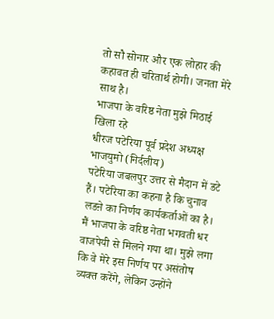तो सौ सोनार और एक लोहार की कहावत ही चरितार्थ होगी। जनता मेरे साथ है।
भाजपा के वरिष्ठ नेता मुझे मिठाई खिला रहे
धीरज पटेरिया पूर्व प्रदेश अध्यक्ष भाजयुमो (निर्दलीय)
पटेरिया जबलपुर उत्तर से मैदान में डटे हैं। पटेरिया का कहना है कि चुनाव लडऩे का निर्णय कार्यकर्ताओं का है। मैं भाजपा के वरिष्ठ नेता भगवती धर वाजपेयी से मिलने गया था। मुझे लगा कि वे मेरे इस निर्णय पर असंतोष व्यक्त करेंगे, लेकिन उन्होंने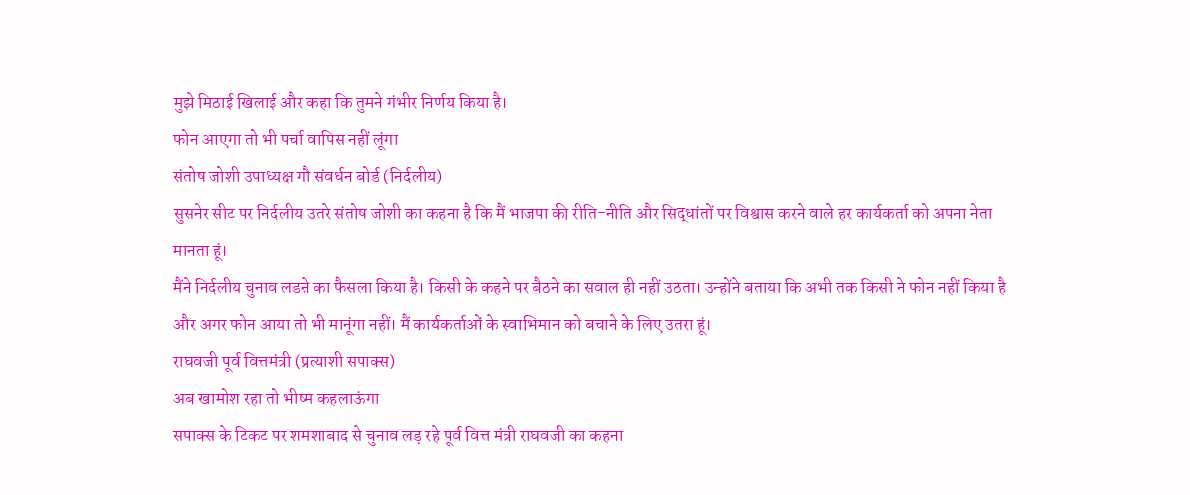मुझे मिठाई खिलाई और कहा कि तुमने गंभीर निर्णय किया है।
फोन आएगा तो भी पर्चा वापिस नहीं लूंगा
संतोष जोशी उपाध्यक्ष गौ संवर्धन बोर्ड (निर्दलीय)
सुसनेर सीट पर निर्दलीय उतरे संतोष जोशी का कहना है कि मैं भाजपा की रीति-नीति और सिद्धांतों पर विश्वास करने वाले हर कार्यकर्ता को अपना नेता मानता हूं।
मैंने निर्दलीय चुनाव लडऩे का फैसला किया है। किसी के कहने पर बैठने का सवाल ही नहीं उठता। उन्होंने बताया कि अभी तक किसी ने फोन नहीं किया है और अगर फोन आया तो भी मानूंगा नहीं। मैं कार्यकर्ताओं के स्वाभिमान को बचाने के लिए उतरा हूं।
राघवजी पूर्व वित्तमंत्री (प्रत्याशी सपाक्स)
अब खामोश रहा तो भीष्म कहलाऊंगा
सपाक्स के टिकट पर शमशाबाद से चुनाव लड़ रहे पूर्व वित्त मंत्री राघवजी का कहना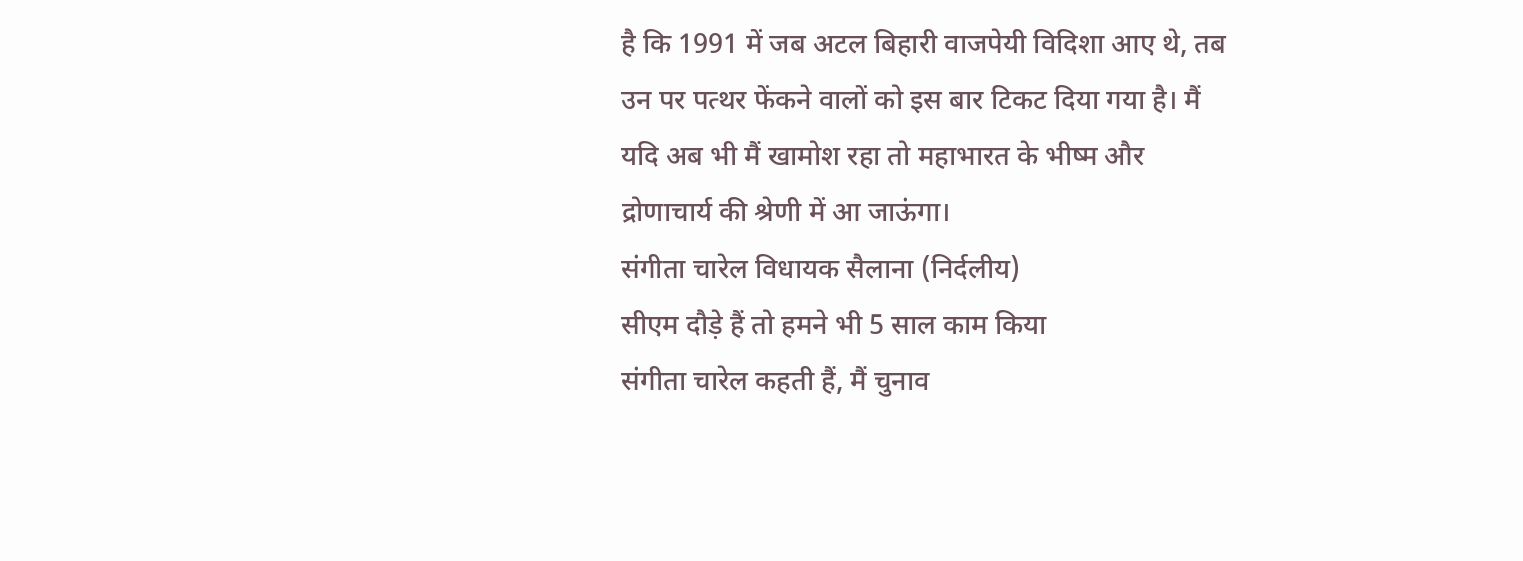है कि 1991 में जब अटल बिहारी वाजपेयी विदिशा आए थे, तब उन पर पत्थर फेंकने वालों को इस बार टिकट दिया गया है। मैं यदि अब भी मैं खामोश रहा तो महाभारत के भीष्म और द्रोणाचार्य की श्रेणी में आ जाऊंगा।
संगीता चारेल विधायक सैलाना (निर्दलीय)
सीएम दौड़े हैं तो हमने भी 5 साल काम किया
संगीता चारेल कहती हैं, मैं चुनाव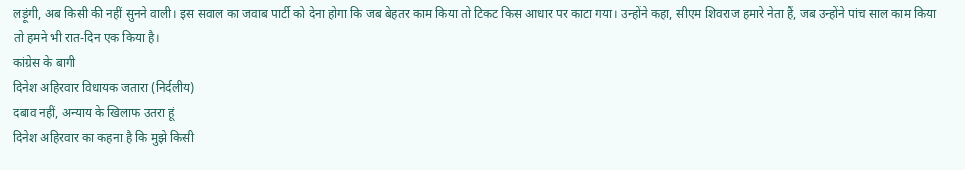लड़ूंगी, अब किसी की नहीं सुनने वाली। इस सवाल का जवाब पार्टी को देना होगा कि जब बेहतर काम किया तो टिकट किस आधार पर काटा गया। उन्होंने कहा, सीएम शिवराज हमारे नेता हैं, जब उन्होंने पांच साल काम किया तो हमने भी रात-दिन एक किया है।
कांग्रेस के बागी
दिनेश अहिरवार विधायक जतारा (निर्दलीय)
दबाव नहीं, अन्याय के खिलाफ उतरा हूं
दिनेश अहिरवार का कहना है कि मुझे किसी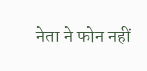नेता ने फोन नहीं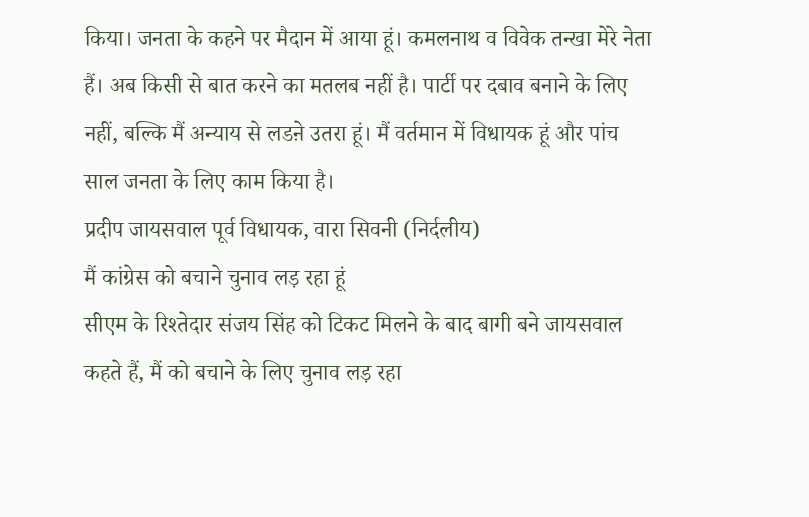किया। जनता के कहने पर मैदान में आया हूं। कमलनाथ व विवेक तन्खा मेरे नेता हैं। अब किसी से बात करने का मतलब नहीं है। पार्टी पर दबाव बनाने के लिए नहीं, बल्कि मैं अन्याय से लडऩे उतरा हूं। मैं वर्तमान में विधायक हूं और पांच साल जनता के लिए काम किया है।
प्रदीप जायसवाल पूर्व विधायक, वारा सिवनी (निर्दलीय)
मैं कांग्रेस को बचाने चुनाव लड़ रहा हूं
सीएम के रिश्तेदार संजय सिंह को टिकट मिलने के बाद बागी बने जायसवाल कहते हैं, मैं को बचाने के लिए चुनाव लड़ रहा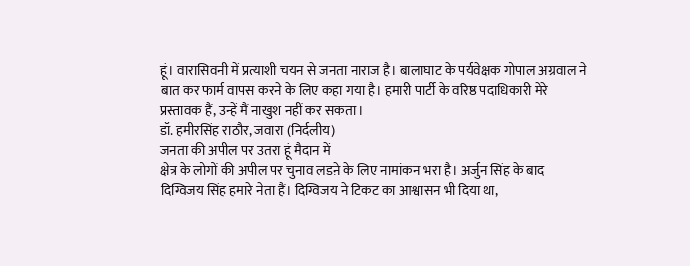हूं। वारासिवनी में प्रत्याशी चयन से जनता नाराज है। बालाघाट के पर्यवेक्षक गोपाल अग्रवाल ने बात कर फार्म वापस करने के लिए कहा गया है। हमारी पार्टी के वरिष्ठ पदाधिकारी मेरे प्रस्तावक हैं, उन्हें मैं नाखुश नहीं कर सकता।
डॉ. हमीरसिंह राठौर, जवारा (निर्दलीय)
जनता की अपील पर उतरा हूं मैदान में
क्षेत्र के लोगों की अपील पर चुनाव लडऩे के लिए नामांकन भरा है। अर्जुन सिंह के बाद दिग्विजय सिंह हमारे नेता हैं। दिग्विजय ने टिकट का आश्वासन भी दिया था,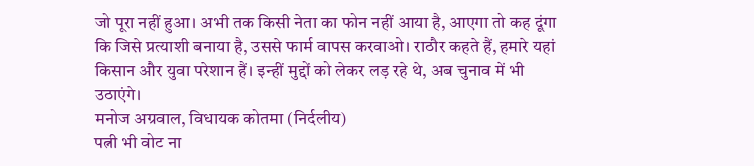जो पूरा नहीं हुआ। अभी तक किसी नेता का फोन नहीं आया है, आएगा तो कह दूंगा कि जिसे प्रत्याशी बनाया है, उससे फार्म वापस करवाओ। राठौर कहते हैं, हमारे यहां किसान और युवा परेशान हैं। इन्हीं मुद्दों को लेकर लड़ रहे थे, अब चुनाव में भी उठाएंगे।
मनोज अग्रवाल, विधायक कोतमा (निर्दलीय)
पत्नी भी वोट ना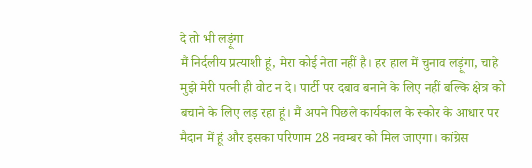दे तो भी लड़ूंगा
मैं निर्दलीय प्रत्याशी हूं, मेरा कोई नेता नहीं है। हर हाल में चुनाव लड़ूंगा, चाहे मुझे मेरी पत्नी ही वोट न दे। पार्टी पर दबाव बनाने के लिए नहीं बल्कि क्षेत्र को बचाने के लिए लड़ रहा हूं। मैं अपने पिछले कार्यकाल के स्कोर के आधार पर मैदान में हूं और इसका परिणाम 28 नवम्बर को मिल जाएगा। कांग्रेस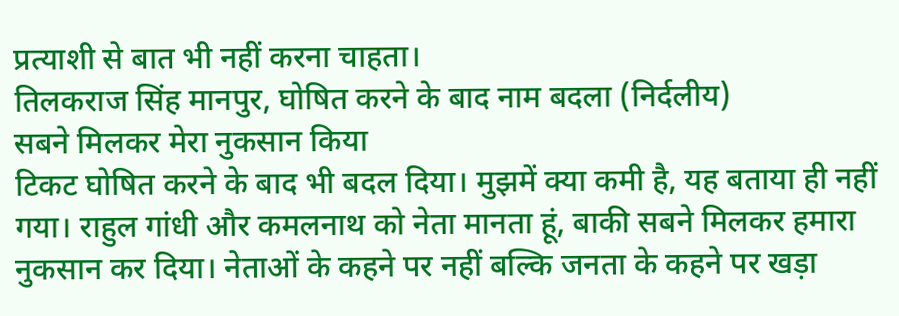प्रत्याशी से बात भी नहीं करना चाहता।
तिलकराज सिंह मानपुर, घोषित करने के बाद नाम बदला (निर्दलीय)
सबने मिलकर मेरा नुकसान किया
टिकट घोषित करने के बाद भी बदल दिया। मुझमें क्या कमी है, यह बताया ही नहीं गया। राहुल गांधी और कमलनाथ को नेता मानता हूं, बाकी सबने मिलकर हमारा नुकसान कर दिया। नेताओं के कहने पर नहीं बल्कि जनता के कहने पर खड़ा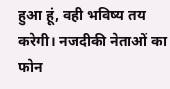हुआ हूं, वही भविष्य तय करेगी। नजदीकी नेताओं का फोन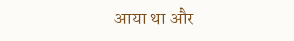आया था और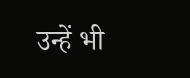उन्हें भी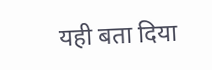यही बता दिया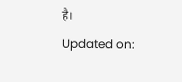है।
Updated on: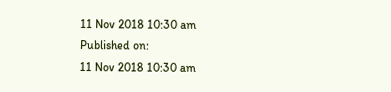11 Nov 2018 10:30 am
Published on:
11 Nov 2018 10:30 am